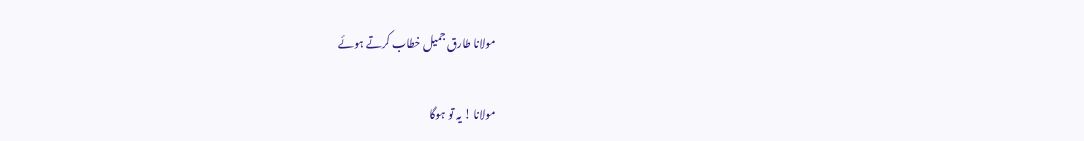مولانا طارق جمیل خطاب کرتے ہوئے

مولانا ! یہ تو ہوگا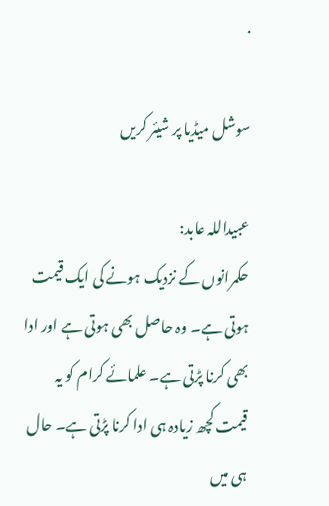·

سوشل میڈیا پر شیئر کریں

عبیداللہ عابد:
حکمرانوں کے نزدیک ہونے کی ایک قیمت ہوتی ہے۔ وہ حاصل بھی ہوتی ہے اور ادا بھی کرنا پڑتی ہے۔ علمائے کرام کو یہ قیمت کچھ زیادہ ہی ادا کرنا پڑتی ہے۔ حال ہی میں‌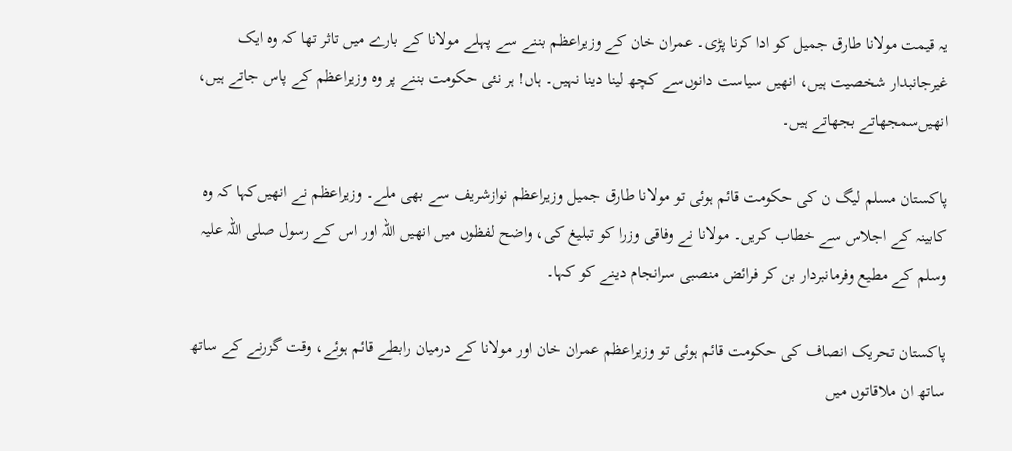یہ قیمت مولانا طارق جمیل کو ادا کرنا پڑی۔ عمران خان کے وزیراعظم بننے سے پہلے مولانا کے بارے میں تاثر تھا کہ وہ ایک غیرجانبدار شخصیت ہیں، انھیں سیاست دانوں‌سے کچھ لینا دینا نہیں۔ ہاں! ہر نئی حکومت بننے پر وہ وزیراعظم کے پاس جاتے ہیں، انھیں‌سمجھاتے بجھاتے ہیں۔

پاکستان مسلم لیگ ن کی حکومت قائم ہوئی تو مولانا طارق جمیل وزیراعظم نوازشریف سے بھی ملے۔ وزیراعظم نے انھیں‌کہا کہ وہ کابینہ کے اجلاس سے خطاب کریں۔ مولانا نے وفاقی وزرا کو تبلیغ کی، واضح لفظوں میں انھیں اللہ اور اس کے رسول صلی اللہ علیہ وسلم کے مطیع وفرمانبردار بن کر فرائض منصبی سرانجام دینے کو کہا۔

پاکستان تحریک انصاف کی حکومت قائم ہوئی تو وزیراعظم عمران خان اور مولانا کے درمیان رابطے قائم ہوئے، وقت گزرنے کے ساتھ ساتھ ان ملاقاتوں میں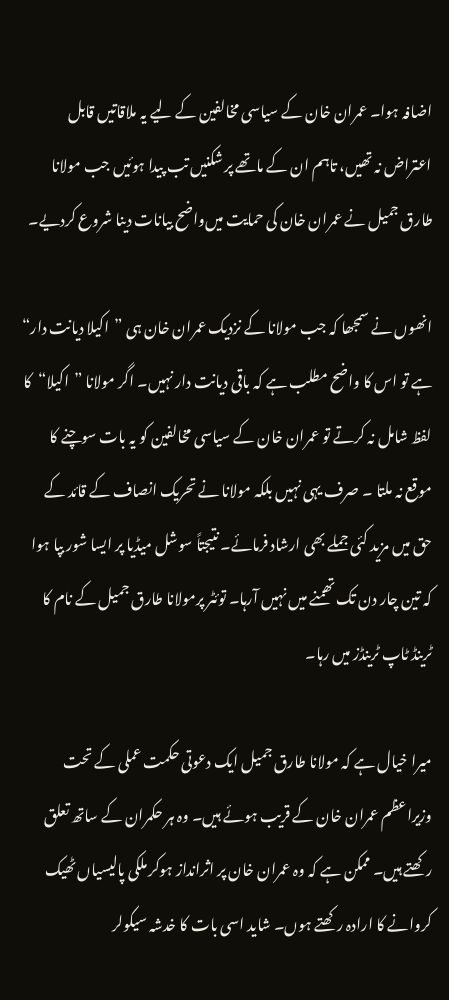اضافہ ہوا۔ عمران خان کے سیاسی مخالفین کے لیے یہ ملاقاتیں قابل اعتراض نہ تھیں، تاہم ان کے ماتھے پر شکنیں تب پیدا ہوئیں جب مولانا طارق جمیل نے عمران خان کی حمایت میں‌واضح بیانات دینا شروع کردیے۔

انھوں نے سمجھا کہ جب مولانا کے نزدیک عمران خان ہی ”اکیلا دیانت دار“ ہے تو اس کا واضح مطلب ہے کہ باقی دیانت دار نہیں۔ اگر مولانا ”اکیلا“کا لفظ شامل نہ کرتے تو عمران خان کے سیاسی مخالفین کو یہ بات سوچنے کا موقع نہ ملتا ۔ صرف یہی نہیں بلکہ مولانا نے تحریک انصاف کے قائد کے حق میں مزید کئی جملے بھی ارشاد فرمائے۔ نتیجتاً سوشل میڈیا پر ایسا شور بپا ہوا کہ تین چار دن تک تھمنے میں نہیں آرہا۔ توئٹر پرمولانا طارق جمیل کے نام کا ٹرینڈ ٹاپ ٹرینڈز میں رہا۔

میرا خیال ہے کہ مولانا طارق جمیل ایک دعوتی حکمت عملی کے تحت وزیراعظم عمران خان کے قریب ہوئے ہیں۔ وہ ہر حکمران کے ساتھ تعلق رکھتے ہیں۔ ممکن ہے کہ وہ عمران خان پر اثرانداز ہوکر ملکی پالیسیاں ٹھیک کروانے کا ارادہ رکھتے ہوں۔ شاید اسی بات کا خدشہ سیکولر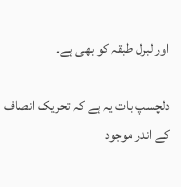اور لبرل طبقہ کو بھی ہے۔

دلچسپ بات یہ ہے کہ تحریک انصاف کے اندر موجود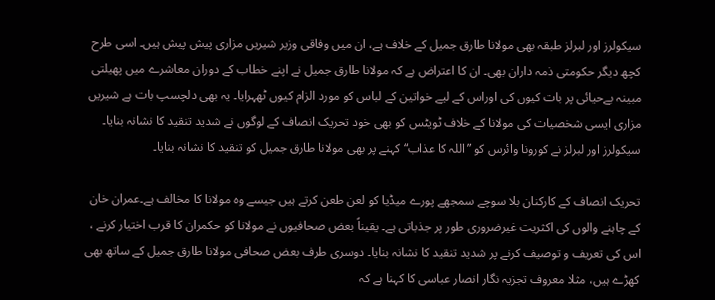سیکولرز اور لبرلز طبقہ بھی مولانا طارق جمیل کے خلاف ہے، ان میں وفاقی وزیر شیریں مزاری پیش پیش ہیں۔ اسی طرح کچھ دیگر حکومتی ذمہ داران بھی۔ ان کا اعتراض‌ ہے کہ مولانا طارق جمیل نے اپنے خطاب کے دوران معاشرے میں پھیلتی مبینہ بےحیائی پر بات کیوں‌ کی اوراس کے لیے خواتین کے لباس کو مورد الزام کیوں ٹھہرایا۔ یہ بھی دلچسپ بات ہے شیریں مزاری ایسی شخصیات کی مولانا کے خلاف ٹویٹس کو بھی خود تحریک انصاف کے لوگوں نے شدید تنقید کا نشانہ بنایا۔ سیکولرز اور لبرلز نے کورونا وائرس کو ”اللہ کا عذاب“ کہنے پر بھی مولانا طارق جمیل کو تنقید کا نشانہ بنایا۔

تحریک انصاف کے کارکنان بلا سوچے سمجھے پورے میڈیا کو لعن طعن کرتے ہیں جیسے وہ مولانا کا مخالف ہے۔عمران خان کے چاہنے والوں کی اکثریت غیرضروری طور پر جذباتی ہے۔ یقیناً بعض صحافیوں نے مولانا کو حکمران کا قرب اختیار کرنے ، اس کی تعریف و توصیف کرنے پر شدید تنقید کا نشانہ بنایا۔ دوسری طرف بعض صحافی مولانا طارق جمیل کے ساتھ بھی کھڑے ہیں، مثلا معروف تجزیہ نگار انصار عباسی کا کہنا ہے کہ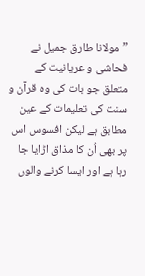”مولانا طارق جمیل نے فحاشی و عریانیت کے متعلق جو بات کی وہ قرآن و سنت کی تعلیمات کے عین مطابق ہے لیکن افسوس اس پر بھی اُن کا مذاق اڑایا جا رہا ہے اور ایسا کرنے والوں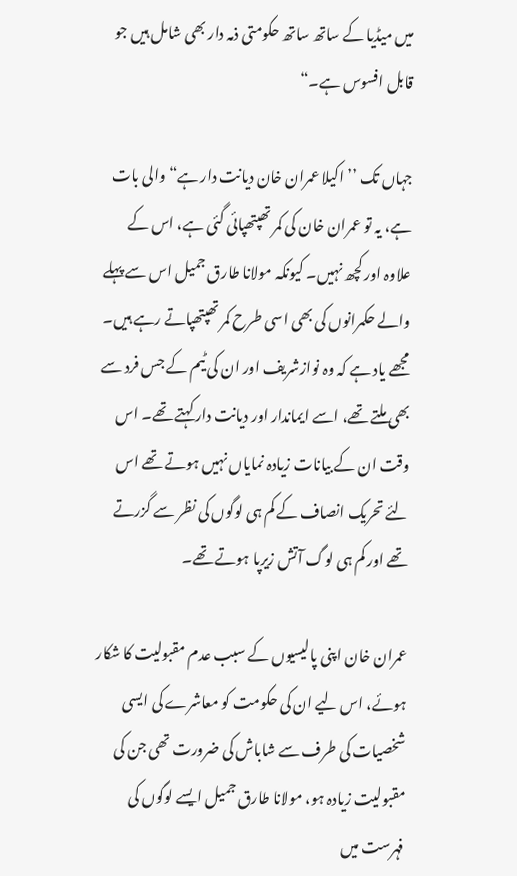میں میڈیا کے ساتھ ساتھ حکومتی ذمہ دار بھی شامل ہیں جو قابل افسوس ہے۔“

جہاں تک ’’ اکیلا عمران خان دیانت دار ہے“ والی بات ہے، یہ تو عمران خان کی کمر تھپتھپائی گئی ہے، اس کے علاوہ اور کچھ نہیں۔ کیونکہ مولانا طارق جمیل اس سے پہلے والے حکمرانوں کی بھی اسی طرح کمر تھپتھپاتے رہے ہیں۔ مجھے یاد ہے کہ وہ نوازشریف اور ان کی ٹیم کے جس فرد سے بھی ملتے تھے، اسے ایماندار اور دیانت دار کہتے تھے۔ اس وقت ان کے بیانات زیادہ نمایاں نہیں ہوتے تھے اس لئے تحریک انصاف کے کم ہی لوگوں کی نظر سے گزرتے تھے اور کم ہی لوگ آتش زیرپا ہوتے تھے۔

عمران خان اپنی پالیسیوں کے سبب عدم مقبولیت کا شکار ہوئے، اس لیے ان کی حکومت کو معاشرے کی ایسی شخصیات کی طرف سے شاباش کی ضرورت تھی جن کی مقبولیت زیادہ ہو، مولانا طارق جمیل ایسے لوگوں کی فہرست میں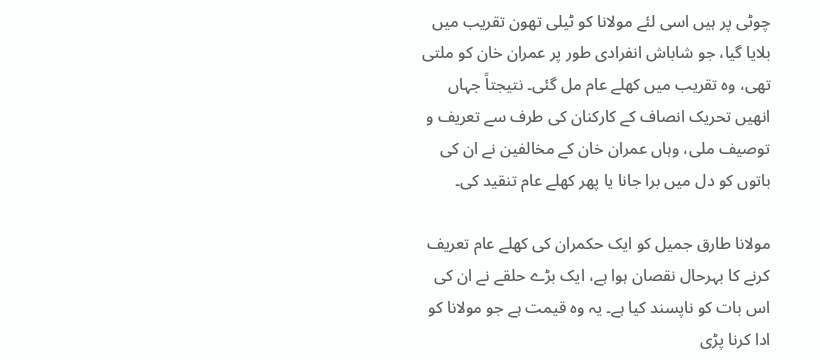چوٹی پر ہیں اسی لئے مولانا کو ٹیلی تھون تقریب میں بلایا گیا، جو شاباش انفرادی طور پر عمران خان کو ملتی تھی، وہ تقریب میں کھلے عام مل گئی۔ نتیجتاً جہاں انھیں تحریک انصاف کے کارکنان کی طرف سے تعریف و توصیف ملی، وہاں عمران خان کے مخالفین نے ان کی باتوں کو دل میں برا جانا یا پھر کھلے عام تنقید کی۔

مولانا طارق جمیل کو ایک حکمران کی کھلے عام تعریف کرنے کا بہرحال نقصان ہوا ہے، ایک بڑے حلقے نے ان کی اس بات کو ناپسند کیا ہے۔ یہ وہ قیمت ہے جو مولانا کو ادا کرنا پڑی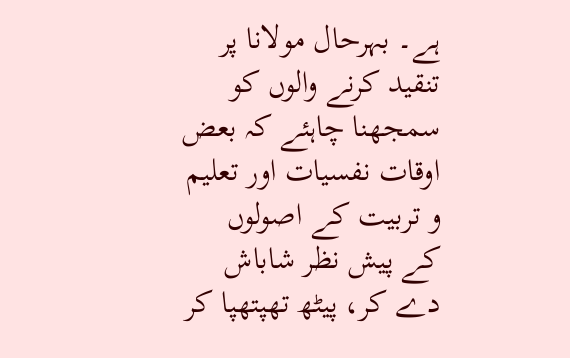ہے۔ بہرحال مولانا پر تنقید کرنے والوں کو سمجھنا چاہئے کہ بعض اوقات نفسیات اور تعلیم و تربیت کے اصولوں کے پیش نظر شاباش دے کر، پیٹھ تھپتھپا کر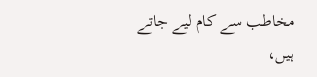مخاطب سے کام لیے جاتے ہیں،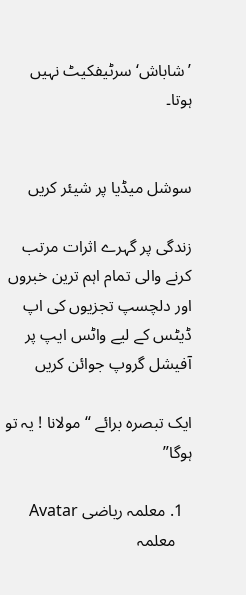’شاباش‘ سرٹیفکیٹ نہیں ہوتا۔


سوشل میڈیا پر شیئر کریں

زندگی پر گہرے اثرات مرتب کرنے والی تمام اہم ترین خبروں اور دلچسپ تجزیوں کی اپ ڈیٹس کے لیے واٹس ایپ پر آفیشل گروپ جوائن کریں

ایک تبصرہ برائے “مولانا ! یہ تو ہوگا”

  1. معلمہ ریاضی Avatar
    معلمہ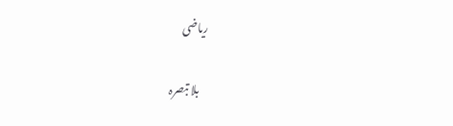ریاضی

    بلا تبصرہ